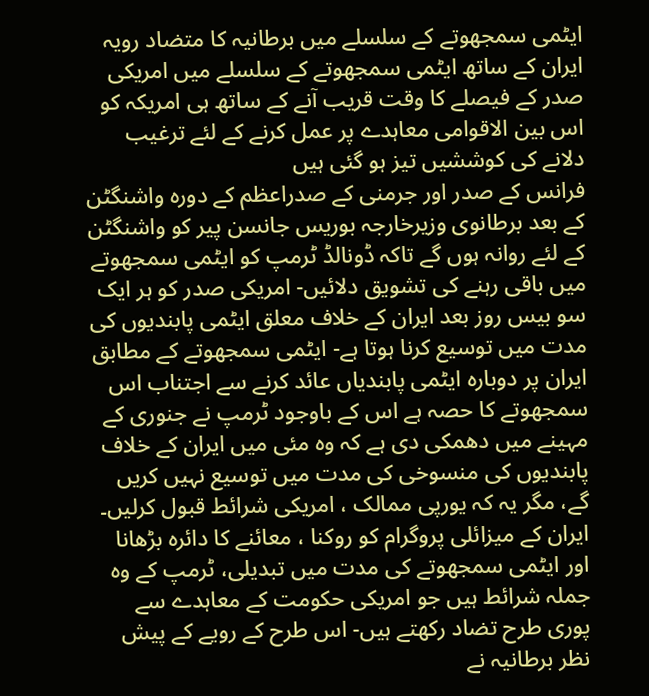ایٹمی سمجھوتے کے سلسلے میں برطانیہ کا متضاد رویہ
ایران کے ساتھ ایٹمی سمجھوتے کے سلسلے میں امریکی صدر کے فیصلے کا وقت قریب آنے کے ساتھ ہی امریکہ کو اس بین الاقوامی معاہدے پر عمل کرنے کے لئے ترغیب دلانے کی کوششیں تیز ہو گئی ہیں
فرانس کے صدر اور جرمنی کے صدراعظم کے دورہ واشنگٹن کے بعد برطانوی وزیرخارجہ بوریس جانسن پیر کو واشنگٹن کے لئے روانہ ہوں گے تاکہ ڈونالڈ ٹرمپ کو ایٹمی سمجھوتے میں باقی رہنے کی تشویق دلائیں- امریکی صدر کو ہر ایک سو بیس روز بعد ایران کے خلاف معلق ایٹمی پابندیوں کی مدت میں توسیع کرنا ہوتا ہے- ایٹمی سمجھوتے کے مطابق ایران پر دوبارہ ایٹمی پابندیاں عائد کرنے سے اجتناب اس سمجھوتے کا حصہ ہے اس کے باوجود ٹرمپ نے جنوری کے مہینے میں دھمکی دی ہے کہ وہ مئی میں ایران کے خلاف پابندیوں کی منسوخی کی مدت میں توسیع نہیں کریں گے، مگر یہ کہ یورپی ممالک ، امریکی شرائط قبول کرلیں۔
ایران کے میزائلی پروگرام کو روکنا ، معائنے کا دائرہ بڑھانا اور ایٹمی سمجھوتے کی مدت میں تبدیلی، ٹرمپ کے وہ جملہ شرائط ہیں جو امریکی حکومت کے معاہدے سے پوری طرح تضاد رکھتے ہیں- اس طرح کے رویے کے پیش نظر برطانیہ نے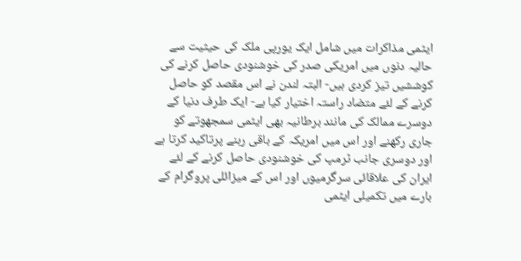ایٹمی مذاکرات میں شامل ایک یورپی ملک کی حیثیت سے حالیہ دنوں میں امریکی صدر کی خوشنودی حاصل کرنے کی کوششیں تیز کردی ہیں- البتہ لندن نے اس مقصد کو حاصل کرنے کے لئے متضاد راستہ اختیار کیا ہے- ایک طرف دنیا کے دوسرے ممالک کی مانند برطانیہ بھی ایٹمی سمجھوتے کو جاری رکھنے اور اس میں امریکہ کے باقی رہنے پرتاکید کرتا ہے اور دوسری جانب ٹرمپ کی خوشنودی حاصل کرنے کے لئے ایران کی علاقائی سرگرمیوں اور اس کے میزائلی پروگرام کے بارے میں تکمیلی ایٹمی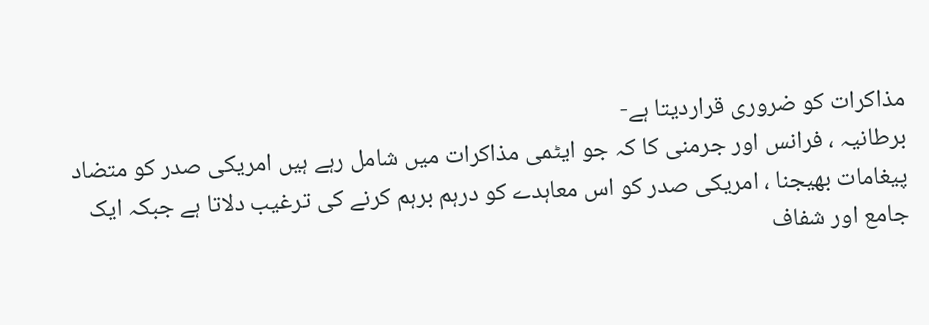مذاکرات کو ضروری قراردیتا ہے-
برطانیہ ، فرانس اور جرمنی کا کہ جو ایٹمی مذاکرات میں شامل رہے ہیں امریکی صدر کو متضاد پیغامات بھیجنا ، امریکی صدر کو اس معاہدے کو درہم برہم کرنے کی ترغیب دلاتا ہے جبکہ ایک جامع اور شفاف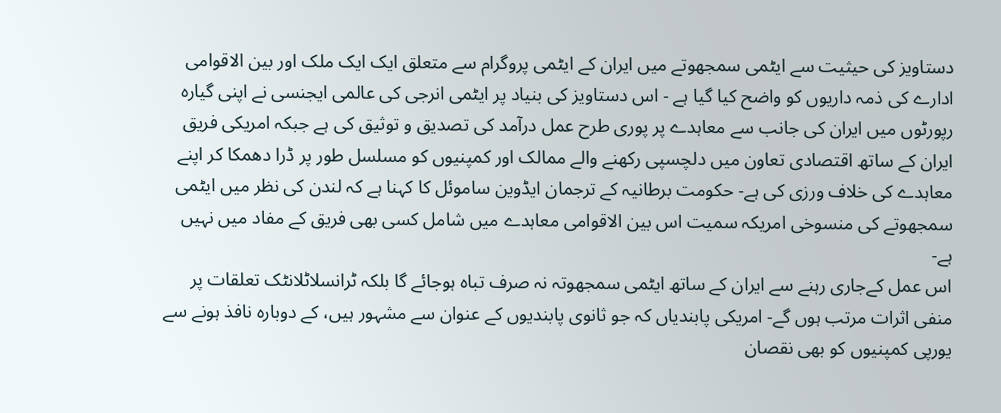دستاویز کی حیثیت سے ایٹمی سمجھوتے میں ایران کے ایٹمی پروگرام سے متعلق ایک ایک ملک اور بین الاقوامی ادارے کی ذمہ داریوں کو واضح کیا گیا ہے - اس دستاویز کی بنیاد پر ایٹمی انرجی کی عالمی ایجنسی نے اپنی گیارہ رپورٹوں میں ایران کی جانب سے معاہدے پر پوری طرح عمل درآمد کی تصدیق و توثیق کی ہے جبکہ امریکی فریق ایران کے ساتھ اقتصادی تعاون میں دلچسپی رکھنے والے ممالک اور کمپنیوں کو مسلسل طور پر ڈرا دھمکا کر اپنے معاہدے کی خلاف ورزی کی ہے- حکومت برطانیہ کے ترجمان ایڈوین ساموئل کا کہنا ہے کہ لندن کی نظر میں ایٹمی سمجھوتے کی منسوخی امریکہ سمیت اس بین الاقوامی معاہدے میں شامل کسی بھی فریق کے مفاد میں نہیں ہے-
اس عمل کےجاری رہنے سے ایران کے ساتھ ایٹمی سمجھوتہ نہ صرف تباہ ہوجائے گا بلکہ ٹرانسلاٹلانٹک تعلقات پر منفی اثرات مرتب ہوں گے- امریکی پابندیاں کہ جو ثانوی پابندیوں کے عنوان سے مشہور ہیں، کے دوبارہ نافذ ہونے سے یورپی کمپنیوں کو بھی نقصان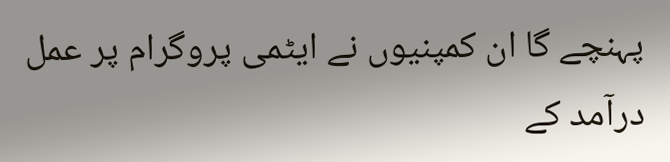پہنچے گا ان کمپنیوں نے ایٹمی پروگرام پر عمل درآمد کے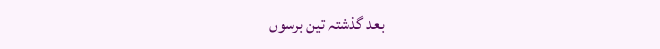بعد گذشتہ تین برسوں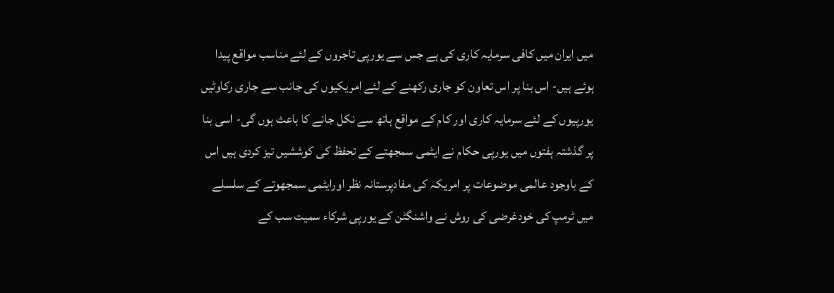میں ایران میں کافی سرمایہ کاری کی ہے جس سے یورپی تاجروں کے لئے مناسب مواقع پیدا ہوئے ہیں- اس بنا پر اس تعاون کو جاری رکھنے کے لئے امریکیوں کی جانب سے جاری رکاوٹیں یورپیوں کے لئے سرمایہ کاری اور کام کے مواقع ہاتھ سے نکل جانے کا باعث ہوں گی- اسی بنا پر گذشتہ ہفتوں میں یورپی حکام نے ایٹمی سمجھتے کے تحفظ کی کوششیں تیز کردی ہیں اس کے باوجود عالمی موضوعات پر امریکہ کی مفادپرستانہ نظر اورایٹمی سمجھوتے کے سلسلے میں ٹرمپ کی خودغرضی کی روش نے واشنگٹن کے یورپی شرکاء سمیت سب کے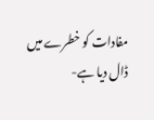مفادات کو خطرے میں ڈال دیا ہے-